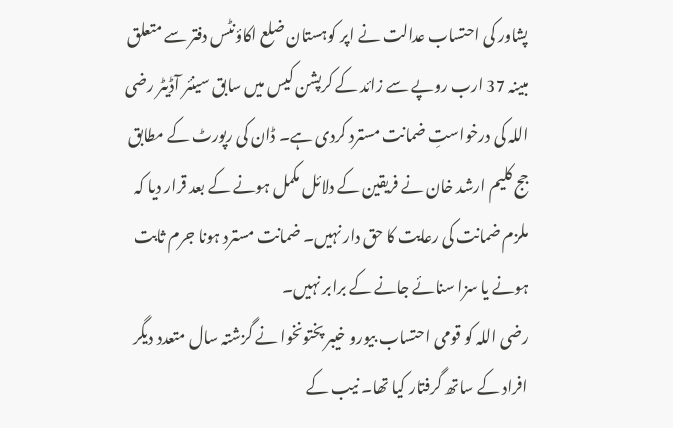پشاور کی احتساب عدالت نے اپر کوہستان ضلع اکاؤنٹس دفتر سے متعلق مبینہ 37 ارب روپے سے زائد کے کرپشن کیس میں سابق سینئر آڈیٹر رضی اللہ کی درخواستِ ضمانت مسترد کردی ہے۔ ڈان کی رپورٹ کے مطابق جج کلیم ارشد خان نے فریقین کے دلائل مکمل ہونے کے بعد قرار دیا کہ ملزم ضمانت کی رعایت کا حق دار نہیں۔ ضمانت مسترد ہونا جرم ثابت ہونے یا سزا سنائے جانے کے برابر نہیں۔
رضی اللہ کو قومی احتساب بیورو خیبر پختونخوا نے گزشتہ سال متعدد دیگر افراد کے ساتھ گرفتار کیا تھا۔ نیب کے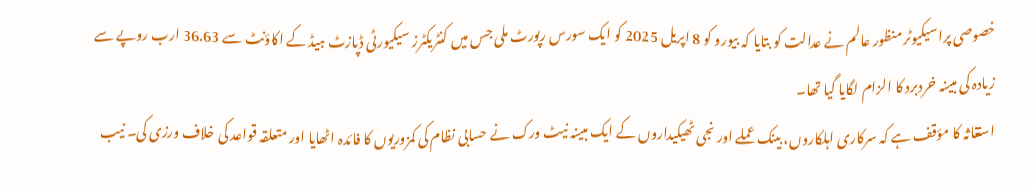خصوصی پراسیکیوٹر منظور عالم نے عدالت کو بتایا کہ بیورو کو 8 اپریل 2025 کو ایک سورس رپورٹ ملی جس میں کنٹریکٹرز سیکیورٹی ڈپازٹ ہیڈ کے اکاؤنٹ سے 36.63 ارب روپے سے زیادہ کی مبینہ خردبرد کا الزام لگایا گیا تھا۔
استغاثہ کا مؤقف ہے کہ سرکاری اہلکاروں، بینک عملے اور نجی ٹھیکیداروں کے ایک مبینہ نیٹ ورک نے حسابی نظام کی کمزوریوں کا فائدہ اٹھایا اور متعلقہ قواعد کی خلاف ورزی کی۔ نیب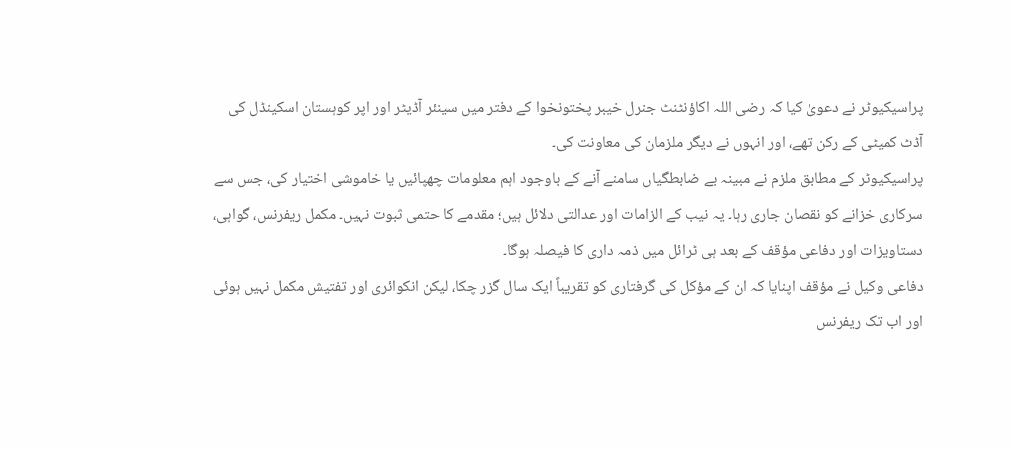پراسیکیوٹر نے دعویٰ کیا کہ رضی اللہ اکاؤنٹنٹ جنرل خیبر پختونخوا کے دفتر میں سینئر آڈیٹر اور اپر کوہستان اسکینڈل کی آڈٹ کمیٹی کے رکن تھے، اور انہوں نے دیگر ملزمان کی معاونت کی۔
پراسیکیوٹر کے مطابق ملزم نے مبینہ بے ضابطگیاں سامنے آنے کے باوجود اہم معلومات چھپائیں یا خاموشی اختیار کی، جس سے سرکاری خزانے کو نقصان جاری رہا۔ یہ نیب کے الزامات اور عدالتی دلائل ہیں؛ مقدمے کا حتمی ثبوت نہیں۔ مکمل ریفرنس، گواہی، دستاویزات اور دفاعی مؤقف کے بعد ہی ٹرائل میں ذمہ داری کا فیصلہ ہوگا۔
دفاعی وکیل نے مؤقف اپنایا کہ ان کے مؤکل کی گرفتاری کو تقریباً ایک سال گزر چکا، لیکن انکوائری اور تفتیش مکمل نہیں ہوئی اور اب تک ریفرنس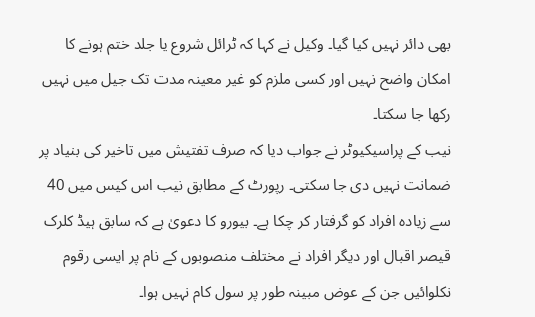بھی دائر نہیں کیا گیا۔ وکیل نے کہا کہ ٹرائل شروع یا جلد ختم ہونے کا امکان واضح نہیں اور کسی ملزم کو غیر معینہ مدت تک جیل میں نہیں رکھا جا سکتا۔
نیب کے پراسیکیوٹر نے جواب دیا کہ صرف تفتیش میں تاخیر کی بنیاد پر ضمانت نہیں دی جا سکتی۔ رپورٹ کے مطابق نیب اس کیس میں 40 سے زیادہ افراد کو گرفتار کر چکا ہے۔ بیورو کا دعویٰ ہے کہ سابق ہیڈ کلرک قیصر اقبال اور دیگر افراد نے مختلف منصوبوں کے نام پر ایسی رقوم نکلوائیں جن کے عوض مبینہ طور پر سول کام نہیں ہوا۔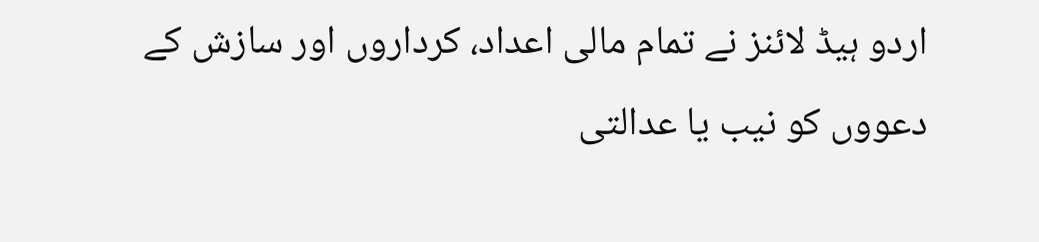اردو ہیڈ لائنز نے تمام مالی اعداد، کرداروں اور سازش کے دعووں کو نیب یا عدالتی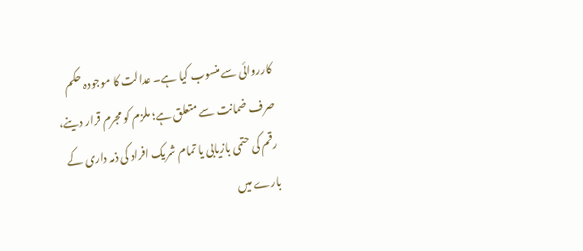کارروائی سے منسوب کیا ہے۔ عدالت کا موجودہ حکم صرف ضمانت سے متعلق ہے؛ ملزم کو مجرم قرار دینے، رقم کی حتمی بازیابی یا تمام شریک افراد کی ذمہ داری کے بارے میں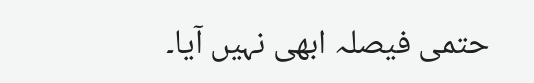حتمی فیصلہ ابھی نہیں آیا۔